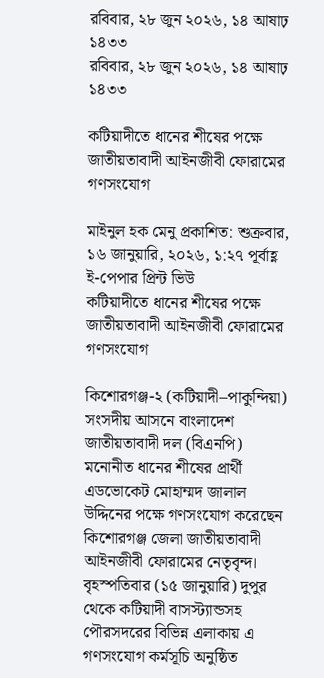রবিবার, ২৮ জুন ২০২৬, ১৪ আষাঢ় ১৪৩৩
রবিবার, ২৮ জুন ২০২৬, ১৪ আষাঢ় ১৪৩৩

কটিয়াদীতে ধানের শীষের পক্ষে জাতীয়তাবাদী আইনজীবী ফোরামের গণসংযোগ

মাইনুল হক মেনু প্রকাশিত: শুক্রবার, ১৬ জানুয়ারি, ২০২৬, ১:২৭ পূর্বাহ্ণ ই-পেপার প্রিন্ট ভিউ
কটিয়াদীতে ধানের শীষের পক্ষে জাতীয়তাবাদী আইনজীবী ফোরামের গণসংযোগ

কিশোরগঞ্জ-২ (কটিয়াদী–পাকুন্দিয়া) সংসদীয় আসনে বাংলাদেশ জাতীয়তাবাদী দল (বিএনপি) মনোনীত ধানের শীষের প্রার্থী এডভোকেট মোহাম্মদ জালাল উদ্দিনের পক্ষে গণসংযোগ করেছেন কিশোরগঞ্জ জেলা জাতীয়তাবাদী আইনজীবী ফোরামের নেতৃবৃন্দ।
বৃহস্পতিবার (১৫ জানুয়ারি) দুপুর থেকে কটিয়াদী বাসস্ট্যান্ডসহ পৌরসদরের বিভিন্ন এলাকায় এ গণসংযোগ কর্মসূচি অনুষ্ঠিত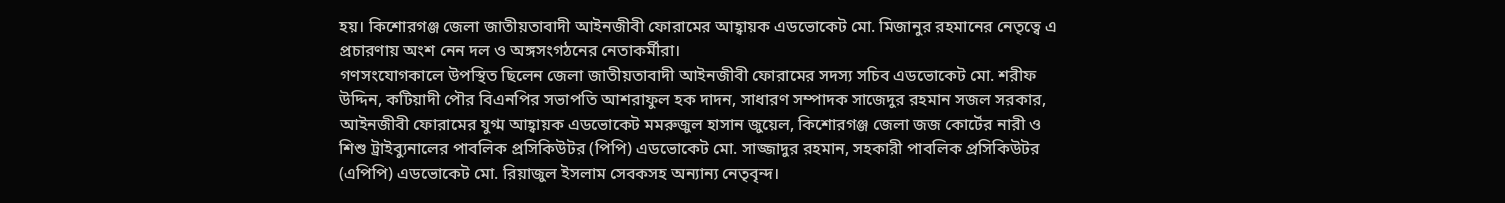হয়। কিশোরগঞ্জ জেলা জাতীয়তাবাদী আইনজীবী ফোরামের আহ্বায়ক এডভোকেট মো. মিজানুর রহমানের নেতৃত্বে এ প্রচারণায় অংশ নেন দল ও অঙ্গসংগঠনের নেতাকর্মীরা।
গণসংযোগকালে উপস্থিত ছিলেন জেলা জাতীয়তাবাদী আইনজীবী ফোরামের সদস্য সচিব এডভোকেট মো. শরীফ উদ্দিন, কটিয়াদী পৌর বিএনপির সভাপতি আশরাফুল হক দাদন, সাধারণ সম্পাদক সাজেদুর রহমান সজল সরকার, আইনজীবী ফোরামের যুগ্ম আহ্বায়ক এডভোকেট মমরুজুল হাসান জুয়েল, কিশোরগঞ্জ জেলা জজ কোর্টের নারী ও শিশু ট্রাইব্যুনালের পাবলিক প্রসিকিউটর (পিপি) এডভোকেট মো. সাজ্জাদুর রহমান, সহকারী পাবলিক প্রসিকিউটর (এপিপি) এডভোকেট মো. রিয়াজুল ইসলাম সেবকসহ অন্যান্য নেতৃবৃন্দ।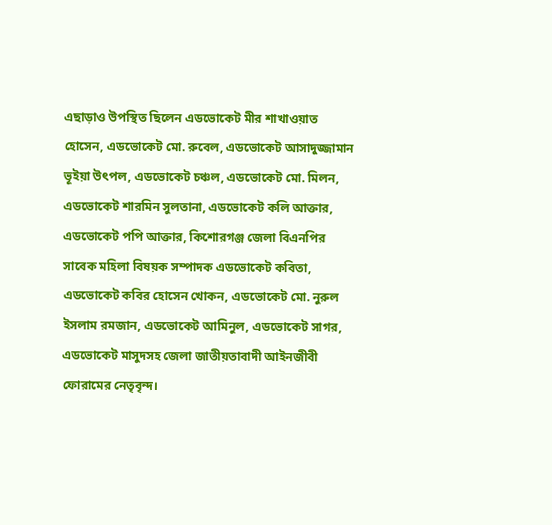এছাড়াও উপস্থিত ছিলেন এডভোকেট মীর শাখাওয়াত হোসেন, এডভোকেট মো. রুবেল, এডভোকেট আসাদুজ্জামান ভূইয়া উৎপল, এডভোকেট চঞ্চল, এডভোকেট মো. মিলন, এডভোকেট শারমিন সুলতানা, এডভোকেট কলি আক্তার, এডভোকেট পপি আক্তার, কিশোরগঞ্জ জেলা বিএনপির সাবেক মহিলা বিষয়ক সম্পাদক এডভোকেট কবিতা, এডভোকেট কবির হোসেন খোকন, এডভোকেট মো. নুরুল ইসলাম রমজান, এডভোকেট আমিনুল, এডভোকেট সাগর, এডভোকেট মাসুদসহ জেলা জাতীয়তাবাদী আইনজীবী ফোরামের নেতৃবৃন্দ।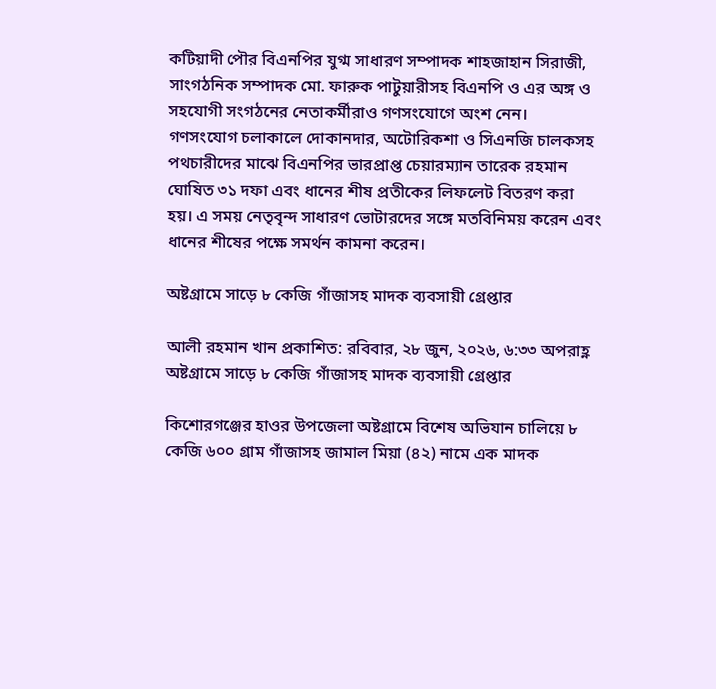কটিয়াদী পৌর বিএনপির যুগ্ম সাধারণ সম্পাদক শাহজাহান সিরাজী, সাংগঠনিক সম্পাদক মো. ফারুক পাটুয়ারীসহ বিএনপি ও এর অঙ্গ ও সহযোগী সংগঠনের নেতাকর্মীরাও গণসংযোগে অংশ নেন।
গণসংযোগ চলাকালে দোকানদার, অটোরিকশা ও সিএনজি চালকসহ পথচারীদের মাঝে বিএনপির ভারপ্রাপ্ত চেয়ারম্যান তারেক রহমান ঘোষিত ৩১ দফা এবং ধানের শীষ প্রতীকের লিফলেট বিতরণ করা হয়। এ সময় নেতৃবৃন্দ সাধারণ ভোটারদের সঙ্গে মতবিনিময় করেন এবং ধানের শীষের পক্ষে সমর্থন কামনা করেন।

অষ্টগ্রামে সাড়ে ৮ কেজি গাঁজাসহ মাদক ব্যবসায়ী গ্রেপ্তার

আলী রহমান খান প্রকাশিত: রবিবার, ২৮ জুন, ২০২৬, ৬:৩৩ অপরাহ্ণ
অষ্টগ্রামে সাড়ে ৮ কেজি গাঁজাসহ মাদক ব্যবসায়ী গ্রেপ্তার

কিশোরগঞ্জের হাওর উপজেলা অষ্টগ্রামে বিশেষ অভিযান চালিয়ে ৮ কেজি ৬০০ গ্রাম গাঁজাসহ জামাল মিয়া (৪২) নামে এক মাদক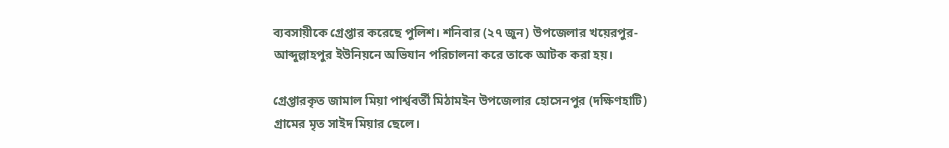ব্যবসায়ীকে গ্রেপ্তার করেছে পুলিশ। শনিবার (২৭ জুন) উপজেলার খয়েরপুর-আব্দুল্লাহপুর ইউনিয়নে অভিযান পরিচালনা করে তাকে আটক করা হয়।

গ্রেপ্তারকৃত জামাল মিয়া পার্শ্ববর্তী মিঠামইন উপজেলার হোসেনপুর (দক্ষিণহাটি) গ্রামের মৃত সাইদ মিয়ার ছেলে।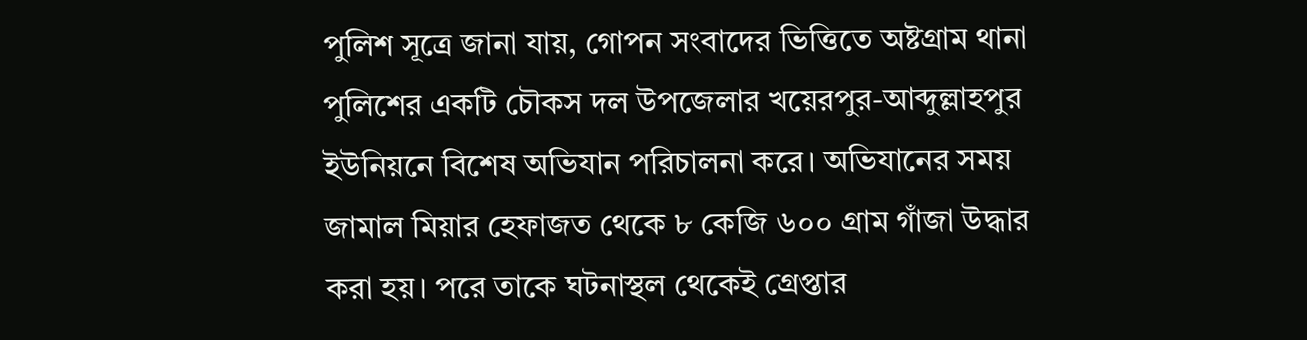পুলিশ সূত্রে জানা যায়, গোপন সংবাদের ভিত্তিতে অষ্টগ্রাম থানা পুলিশের একটি চৌকস দল উপজেলার খয়েরপুর-আব্দুল্লাহপুর ইউনিয়নে বিশেষ অভিযান পরিচালনা করে। অভিযানের সময় জামাল মিয়ার হেফাজত থেকে ৮ কেজি ৬০০ গ্রাম গাঁজা উদ্ধার করা হয়। পরে তাকে ঘটনাস্থল থেকেই গ্রেপ্তার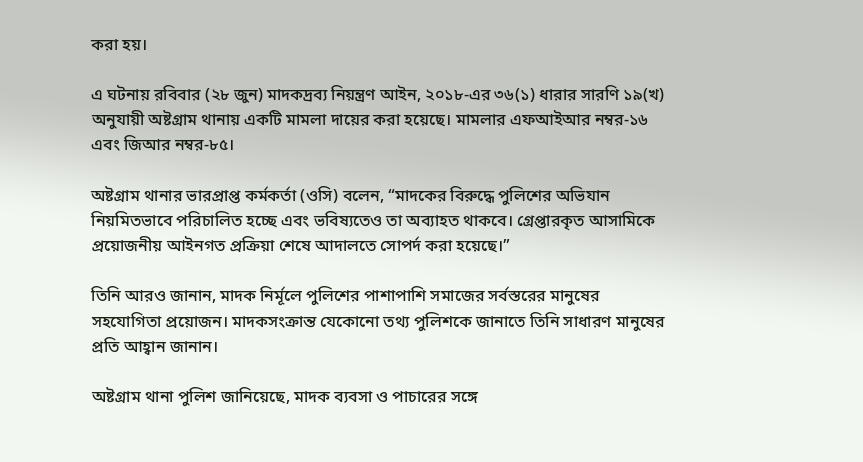করা হয়।

এ ঘটনায় রবিবার (২৮ জুন) মাদকদ্রব্য নিয়ন্ত্রণ আইন, ২০১৮-এর ৩৬(১) ধারার সারণি ১৯(খ) অনুযায়ী অষ্টগ্রাম থানায় একটি মামলা দায়ের করা হয়েছে। মামলার এফআইআর নম্বর-১৬ এবং জিআর নম্বর-৮৫।

অষ্টগ্রাম থানার ভারপ্রাপ্ত কর্মকর্তা (ওসি) বলেন, “মাদকের বিরুদ্ধে পুলিশের অভিযান নিয়মিতভাবে পরিচালিত হচ্ছে এবং ভবিষ্যতেও তা অব্যাহত থাকবে। গ্রেপ্তারকৃত আসামিকে প্রয়োজনীয় আইনগত প্রক্রিয়া শেষে আদালতে সোপর্দ করা হয়েছে।”

তিনি আরও জানান, মাদক নির্মূলে পুলিশের পাশাপাশি সমাজের সর্বস্তরের মানুষের সহযোগিতা প্রয়োজন। মাদকসংক্রান্ত যেকোনো তথ্য পুলিশকে জানাতে তিনি সাধারণ মানুষের প্রতি আহ্বান জানান।

অষ্টগ্রাম থানা পুলিশ জানিয়েছে, মাদক ব্যবসা ও পাচারের সঙ্গে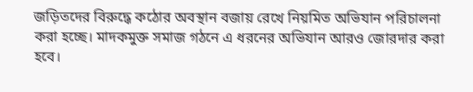জড়িতদের বিরুদ্ধে কঠোর অবস্থান বজায় রেখে নিয়মিত অভিযান পরিচালনা করা হচ্ছে। মাদকমুক্ত সমাজ গঠনে এ ধরনের অভিযান আরও জোরদার করা হবে।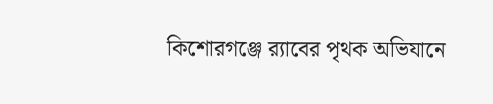কিশোরগঞ্জে র‌্যাবের পৃথক অভিযানে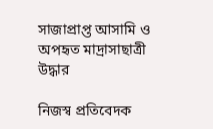সাজাপ্রাপ্ত আসামি ও অপহৃত মাদ্রাসাছাত্রী উদ্ধার

নিজস্ব প্রতিবেদক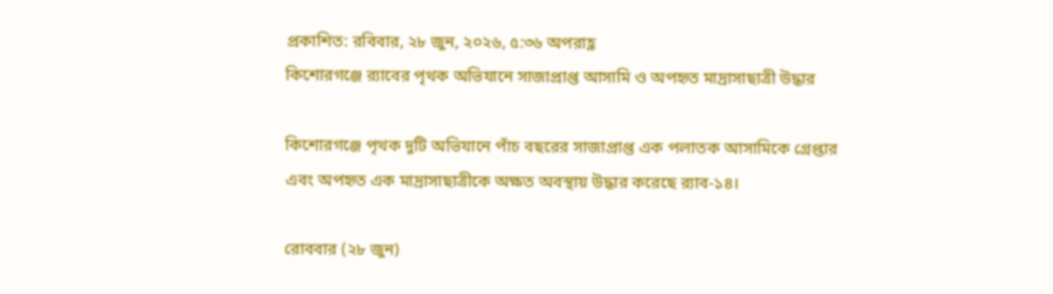প্রকাশিত: রবিবার, ২৮ জুন, ২০২৬, ৫:৩৬ অপরাহ্ণ
কিশোরগঞ্জে র‌্যাবের পৃথক অভিযানে সাজাপ্রাপ্ত আসামি ও অপহৃত মাদ্রাসাছাত্রী উদ্ধার

কিশোরগঞ্জে পৃথক দুটি অভিযানে পাঁচ বছরের সাজাপ্রাপ্ত এক পলাতক আসামিকে গ্রেপ্তার এবং অপহৃত এক মাদ্রাসাছাত্রীকে অক্ষত অবস্থায় উদ্ধার করেছে র‌্যাব-১৪।

রোববার (২৮ জুন)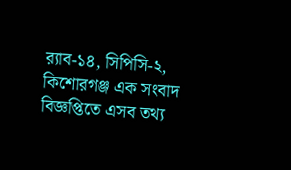র‌্যাব-১৪, সিপিসি-২, কিশোরগঞ্জ এক সংবাদ বিজ্ঞপ্তিতে এসব তথ্য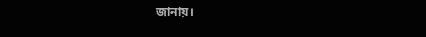জানায়।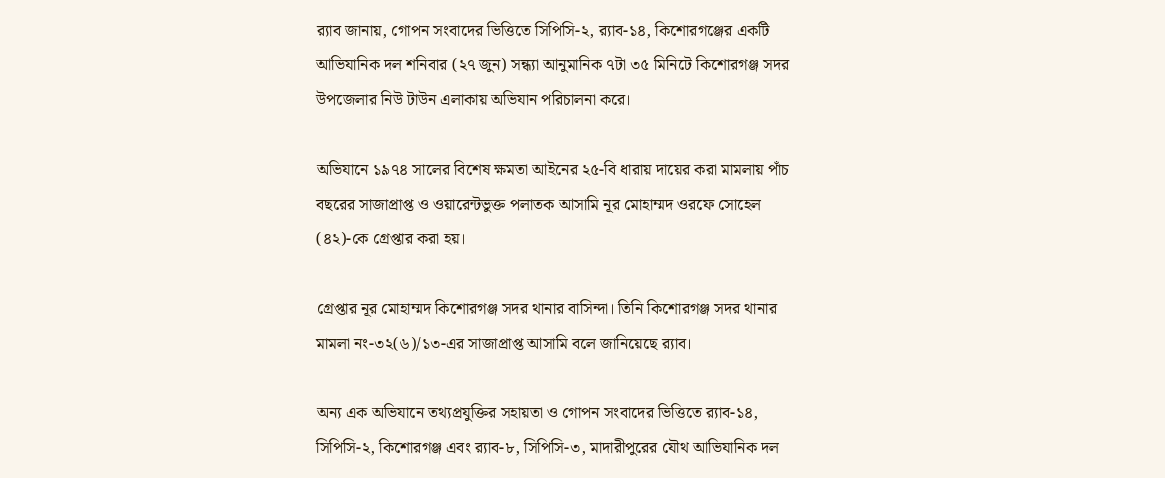র‌্যাব জানায়, গোপন সংবাদের ভিত্তিতে সিপিসি-২, র‌্যাব-১৪, কিশোরগঞ্জের একটি আভিযানিক দল শনিবার (২৭ জুন) সন্ধ্যা আনুমানিক ৭টা ৩৫ মিনিটে কিশোরগঞ্জ সদর উপজেলার নিউ টাউন এলাকায় অভিযান পরিচালনা করে।

অভিযানে ১৯৭৪ সালের বিশেষ ক্ষমতা আইনের ২৫-বি ধারায় দায়ের করা মামলায় পাঁচ বছরের সাজাপ্রাপ্ত ও ওয়ারেন্টভুক্ত পলাতক আসামি নূর মোহাম্মদ ওরফে সোহেল (৪২)-কে গ্রেপ্তার করা হয়।

গ্রেপ্তার নূর মোহাম্মদ কিশোরগঞ্জ সদর থানার বাসিন্দা। তিনি কিশোরগঞ্জ সদর থানার মামলা নং-৩২(৬)/১৩-এর সাজাপ্রাপ্ত আসামি বলে জানিয়েছে র‌্যাব।

অন্য এক অভিযানে তথ্যপ্রযুক্তির সহায়তা ও গোপন সংবাদের ভিত্তিতে র‌্যাব-১৪, সিপিসি-২, কিশোরগঞ্জ এবং র‌্যাব-৮, সিপিসি-৩, মাদারীপুরের যৌথ আভিযানিক দল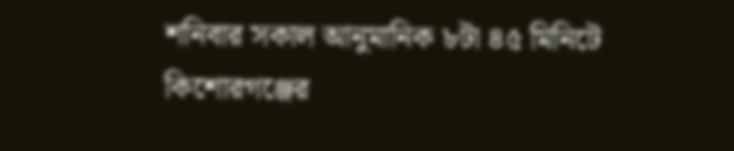শনিবার সকাল আনুমানিক ৮টা ৪৫ মিনিটে কিশোরগঞ্জের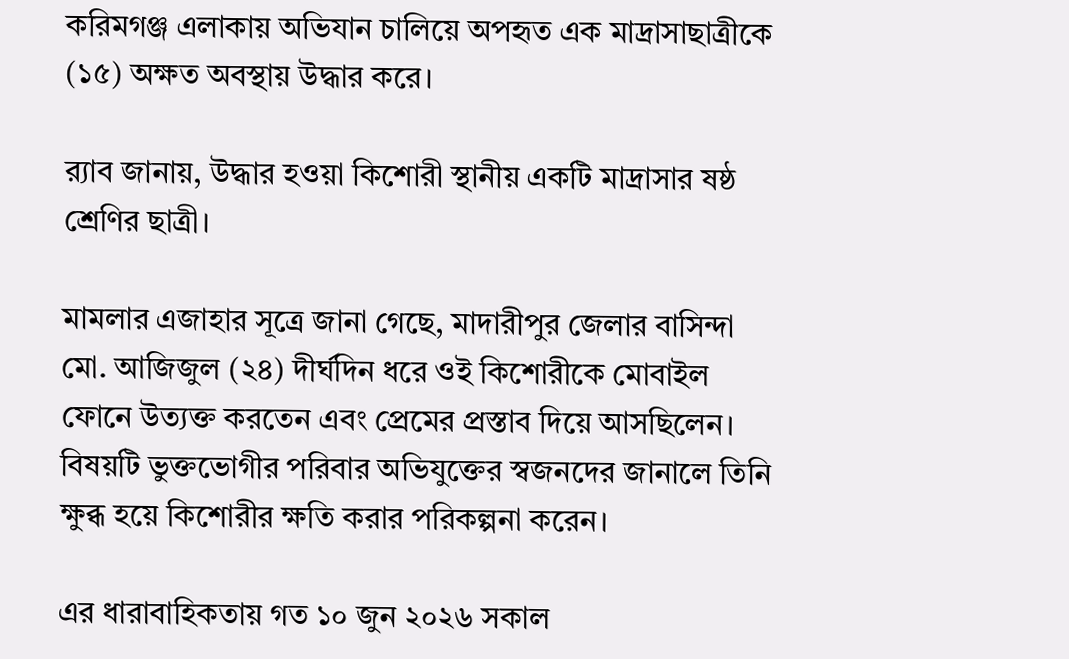করিমগঞ্জ এলাকায় অভিযান চালিয়ে অপহৃত এক মাদ্রাসাছাত্রীকে (১৫) অক্ষত অবস্থায় উদ্ধার করে।

র‌্যাব জানায়, উদ্ধার হওয়া কিশোরী স্থানীয় একটি মাদ্রাসার ষষ্ঠ শ্রেণির ছাত্রী।

মামলার এজাহার সূত্রে জানা গেছে, মাদারীপুর জেলার বাসিন্দা মো. আজিজুল (২৪) দীর্ঘদিন ধরে ওই কিশোরীকে মোবাইল ফোনে উত্যক্ত করতেন এবং প্রেমের প্রস্তাব দিয়ে আসছিলেন। বিষয়টি ভুক্তভোগীর পরিবার অভিযুক্তের স্বজনদের জানালে তিনি ক্ষুব্ধ হয়ে কিশোরীর ক্ষতি করার পরিকল্পনা করেন।

এর ধারাবাহিকতায় গত ১০ জুন ২০২৬ সকাল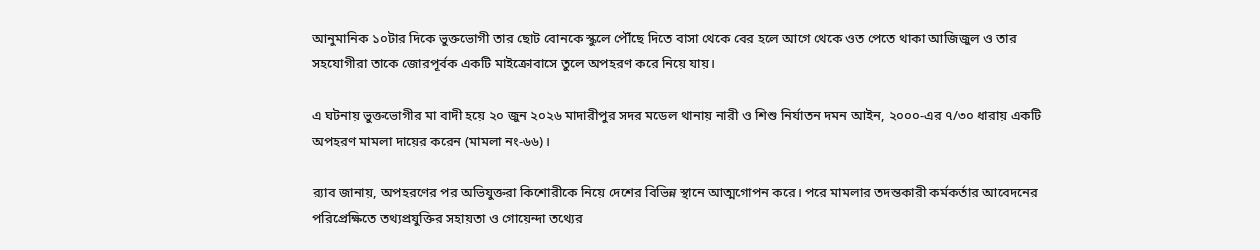আনুমানিক ১০টার দিকে ভুক্তভোগী তার ছোট বোনকে স্কুলে পৌঁছে দিতে বাসা থেকে বের হলে আগে থেকে ওত পেতে থাকা আজিজুল ও তার সহযোগীরা তাকে জোরপূর্বক একটি মাইক্রোবাসে তুলে অপহরণ করে নিয়ে যায়।

এ ঘটনায় ভুক্তভোগীর মা বাদী হয়ে ২০ জুন ২০২৬ মাদারীপুর সদর মডেল থানায় নারী ও শিশু নির্যাতন দমন আইন, ২০০০-এর ৭/৩০ ধারায় একটি অপহরণ মামলা দায়ের করেন (মামলা নং-৬৬)।

র‌্যাব জানায়, অপহরণের পর অভিযুক্তরা কিশোরীকে নিয়ে দেশের বিভিন্ন স্থানে আত্মগোপন করে। পরে মামলার তদন্তকারী কর্মকর্তার আবেদনের পরিপ্রেক্ষিতে তথ্যপ্রযুক্তির সহায়তা ও গোয়েন্দা তথ্যের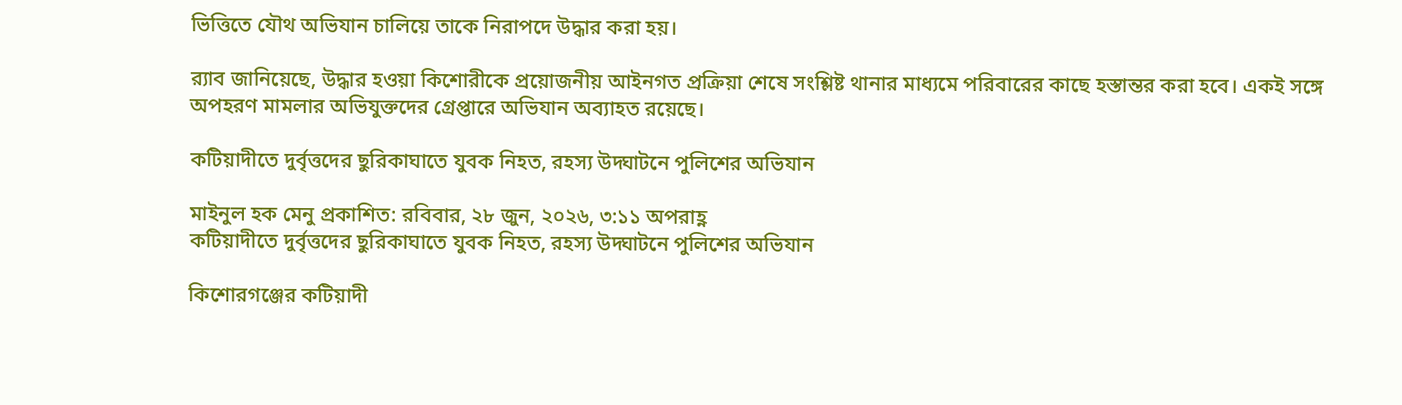ভিত্তিতে যৌথ অভিযান চালিয়ে তাকে নিরাপদে উদ্ধার করা হয়।

র‌্যাব জানিয়েছে, উদ্ধার হওয়া কিশোরীকে প্রয়োজনীয় আইনগত প্রক্রিয়া শেষে সংশ্লিষ্ট থানার মাধ্যমে পরিবারের কাছে হস্তান্তর করা হবে। একই সঙ্গে অপহরণ মামলার অভিযুক্তদের গ্রেপ্তারে অভিযান অব্যাহত রয়েছে।

কটিয়াদীতে দুর্বৃত্তদের ছুরিকাঘাতে যুবক নিহত, রহস্য উদ্ঘাটনে পুলিশের অভিযান

মাইনুল হক মেনু প্রকাশিত: রবিবার, ২৮ জুন, ২০২৬, ৩:১১ অপরাহ্ণ
কটিয়াদীতে দুর্বৃত্তদের ছুরিকাঘাতে যুবক নিহত, রহস্য উদ্ঘাটনে পুলিশের অভিযান

কিশোরগঞ্জের কটিয়াদী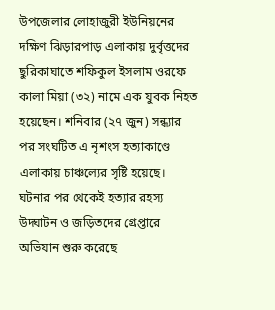উপজেলার লোহাজুরী ইউনিয়নের দক্ষিণ ঝিড়ারপাড় এলাকায় দুর্বৃত্তদের ছুরিকাঘাতে শফিকুল ইসলাম ওরফে কালা মিয়া (৩২) নামে এক যুবক নিহত হয়েছেন। শনিবার (২৭ জুন) সন্ধ্যার পর সংঘটিত এ নৃশংস হত্যাকাণ্ডে এলাকায় চাঞ্চল্যের সৃষ্টি হয়েছে। ঘটনার পর থেকেই হত্যার রহস্য উদ্ঘাটন ও জড়িতদের গ্রেপ্তারে অভিযান শুরু করেছে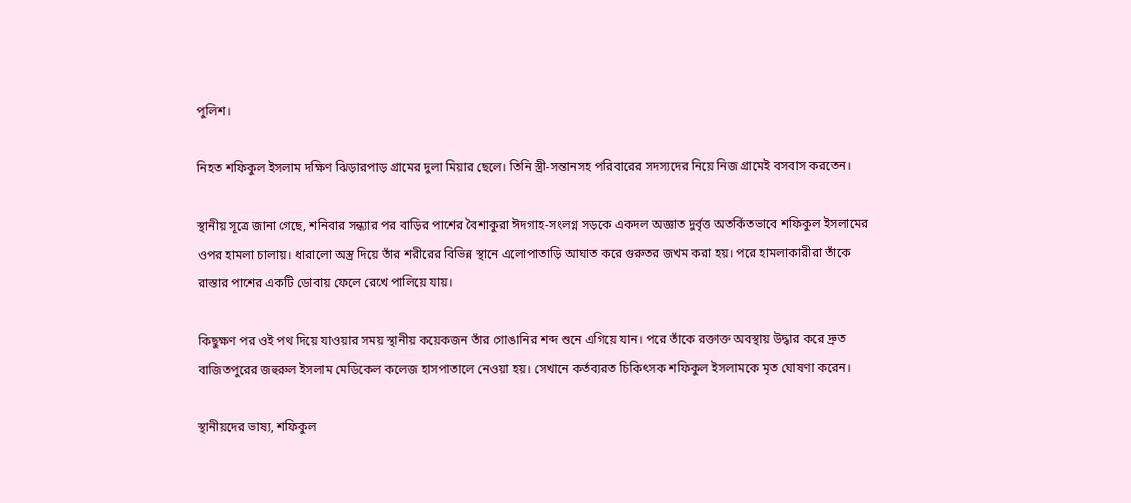পুলিশ।

নিহত শফিকুল ইসলাম দক্ষিণ ঝিড়ারপাড় গ্রামের দুলা মিয়ার ছেলে। তিনি স্ত্রী-সন্তানসহ পরিবারের সদস্যদের নিয়ে নিজ গ্রামেই বসবাস করতেন।

স্থানীয় সূত্রে জানা গেছে, শনিবার সন্ধ্যার পর বাড়ির পাশের বৈশাকুরা ঈদগাহ-সংলগ্ন সড়কে একদল অজ্ঞাত দুর্বৃত্ত অতর্কিতভাবে শফিকুল ইসলামের ওপর হামলা চালায়। ধারালো অস্ত্র দিয়ে তাঁর শরীরের বিভিন্ন স্থানে এলোপাতাড়ি আঘাত করে গুরুতর জখম করা হয়। পরে হামলাকারীরা তাঁকে রাস্তার পাশের একটি ডোবায় ফেলে রেখে পালিয়ে যায়।

কিছুক্ষণ পর ওই পথ দিয়ে যাওয়ার সময় স্থানীয় কয়েকজন তাঁর গোঙানির শব্দ শুনে এগিয়ে যান। পরে তাঁকে রক্তাক্ত অবস্থায় উদ্ধার করে দ্রুত বাজিতপুরের জহুরুল ইসলাম মেডিকেল কলেজ হাসপাতালে নেওয়া হয়। সেখানে কর্তব্যরত চিকিৎসক শফিকুল ইসলামকে মৃত ঘোষণা করেন।

স্থানীয়দের ভাষ্য, শফিকুল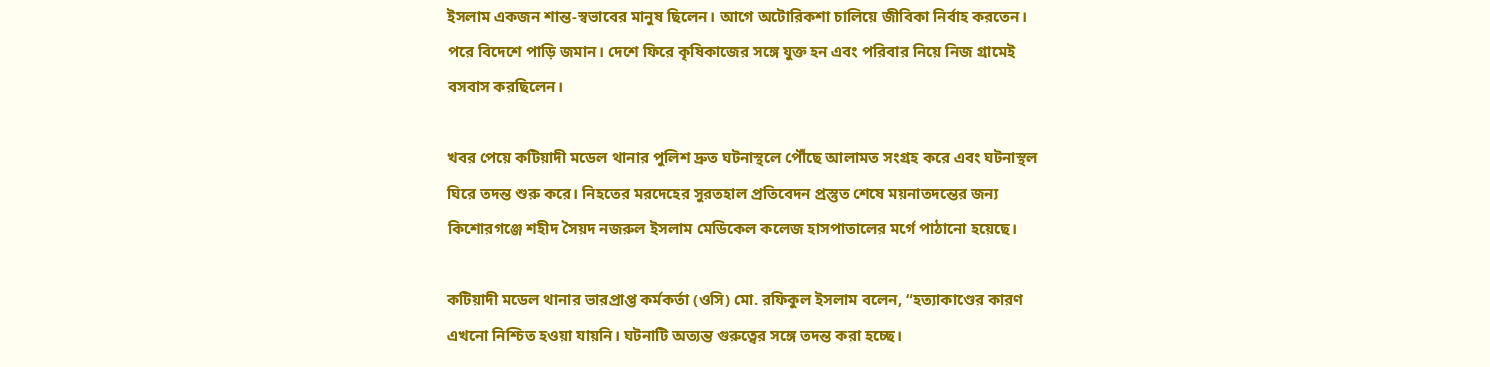ইসলাম একজন শান্ত-স্বভাবের মানুষ ছিলেন। আগে অটোরিকশা চালিয়ে জীবিকা নির্বাহ করতেন। পরে বিদেশে পাড়ি জমান। দেশে ফিরে কৃষিকাজের সঙ্গে যুক্ত হন এবং পরিবার নিয়ে নিজ গ্রামেই বসবাস করছিলেন।

খবর পেয়ে কটিয়াদী মডেল থানার পুলিশ দ্রুত ঘটনাস্থলে পৌঁছে আলামত সংগ্রহ করে এবং ঘটনাস্থল ঘিরে তদন্ত শুরু করে। নিহতের মরদেহের সুরতহাল প্রতিবেদন প্রস্তুত শেষে ময়নাতদন্তের জন্য কিশোরগঞ্জে শহীদ সৈয়দ নজরুল ইসলাম মেডিকেল কলেজ হাসপাতালের মর্গে পাঠানো হয়েছে।

কটিয়াদী মডেল থানার ভারপ্রাপ্ত কর্মকর্তা (ওসি) মো. রফিকুল ইসলাম বলেন, “হত্যাকাণ্ডের কারণ এখনো নিশ্চিত হওয়া যায়নি। ঘটনাটি অত্যন্ত গুরুত্বের সঙ্গে তদন্ত করা হচ্ছে।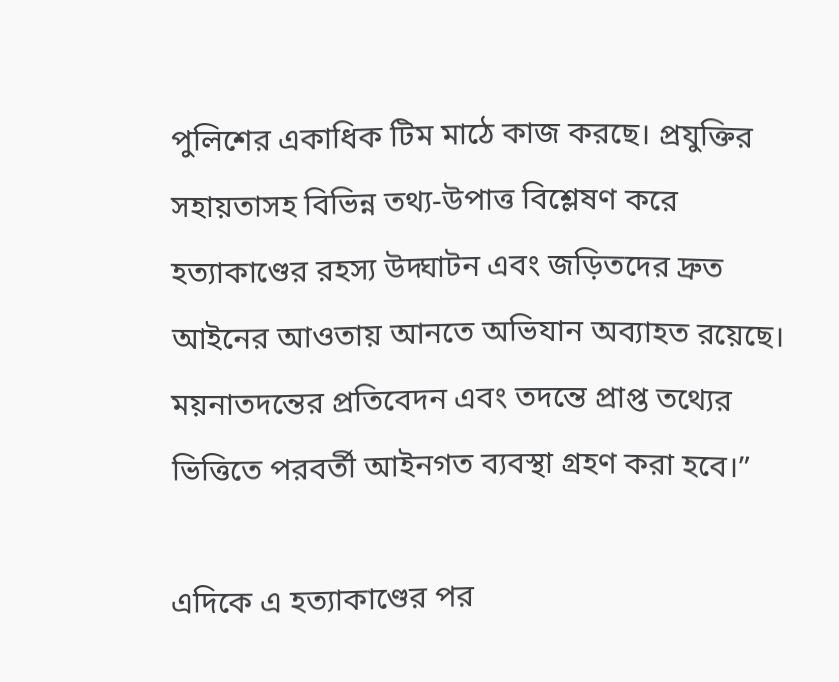পুলিশের একাধিক টিম মাঠে কাজ করছে। প্রযুক্তির সহায়তাসহ বিভিন্ন তথ্য-উপাত্ত বিশ্লেষণ করে হত্যাকাণ্ডের রহস্য উদ্ঘাটন এবং জড়িতদের দ্রুত আইনের আওতায় আনতে অভিযান অব্যাহত রয়েছে। ময়নাতদন্তের প্রতিবেদন এবং তদন্তে প্রাপ্ত তথ্যের ভিত্তিতে পরবর্তী আইনগত ব্যবস্থা গ্রহণ করা হবে।”

এদিকে এ হত্যাকাণ্ডের পর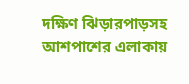দক্ষিণ ঝিড়ারপাড়সহ আশপাশের এলাকায়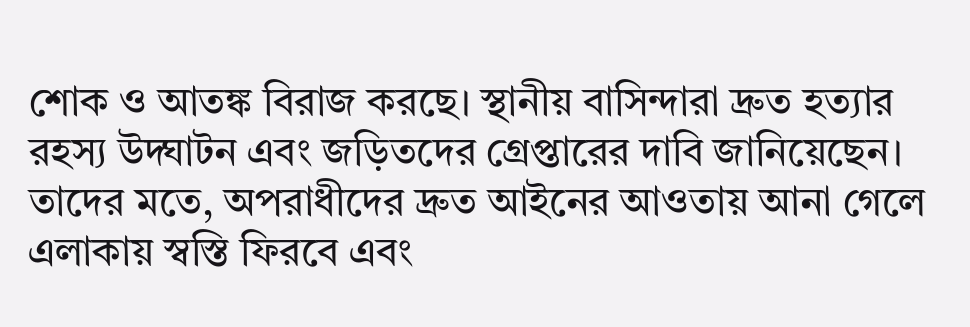শোক ও আতঙ্ক বিরাজ করছে। স্থানীয় বাসিন্দারা দ্রুত হত্যার রহস্য উদ্ঘাটন এবং জড়িতদের গ্রেপ্তারের দাবি জানিয়েছেন। তাদের মতে, অপরাধীদের দ্রুত আইনের আওতায় আনা গেলে এলাকায় স্বস্তি ফিরবে এবং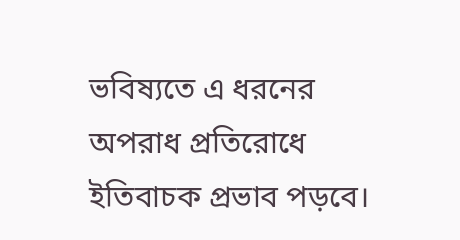ভবিষ্যতে এ ধরনের অপরাধ প্রতিরোধে ইতিবাচক প্রভাব পড়বে।